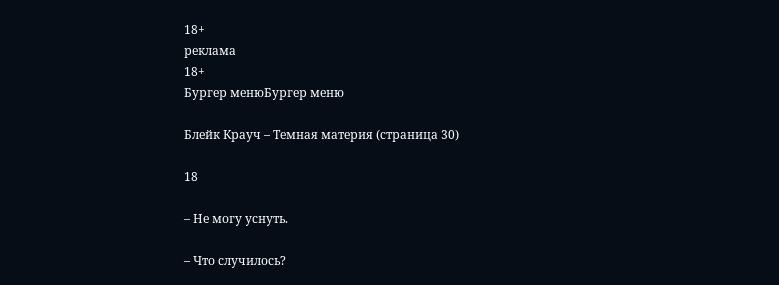18+
реклама
18+
Бургер менюБургер меню

Блейк Крауч – Темная материя (страница 30)

18

– Не могу уснуть.

– Что случилось?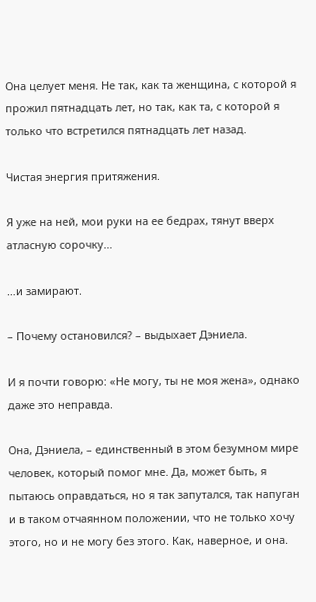Она целует меня. Не так, как та женщина, с которой я прожил пятнадцать лет, но так, как та, с которой я только что встретился пятнадцать лет назад.

Чистая энергия притяжения.

Я уже на ней, мои руки на ее бедрах, тянут вверх атласную сорочку…

…и замирают.

– Почему остановился? – выдыхает Дэниела.

И я почти говорю: «Не могу, ты не моя жена», однако даже это неправда.

Она, Дэниела, – единственный в этом безумном мире человек, который помог мне. Да, может быть, я пытаюсь оправдаться, но я так запутался, так напуган и в таком отчаянном положении, что не только хочу этого, но и не могу без этого. Как, наверное, и она.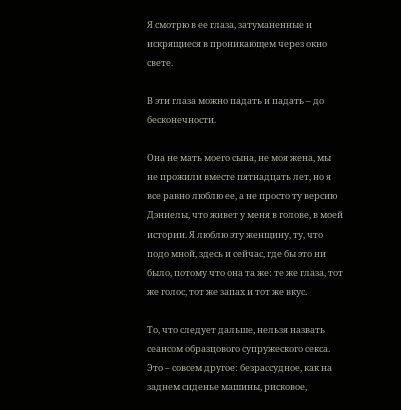Я смотрю в ее глаза, затуманенные и искрящиеся в проникающем через окно свете.

В эти глаза можно падать и падать – до бесконечности.

Она не мать моего сына, не моя жена, мы не прожили вместе пятнадцать лет, но я все равно люблю ее, а не просто ту версию Дэниелы, что живет у меня в голове, в моей истории. Я люблю эту женщину, ту, что подо мной, здесь и сейчас, где бы это ни было, потому что она та же: те же глаза, тот же голос, тот же запах и тот же вкус.

То, что следует дальше, нельзя назвать сеансом образцового супружеского секса. Это – совсем другое: безрассудное, как на заднем сиденье машины, рисковое,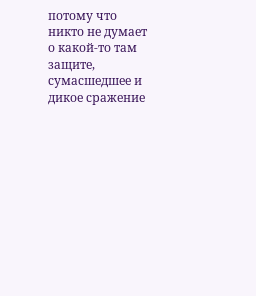потому что никто не думает о какой-то там защите, сумасшедшее и дикое сражение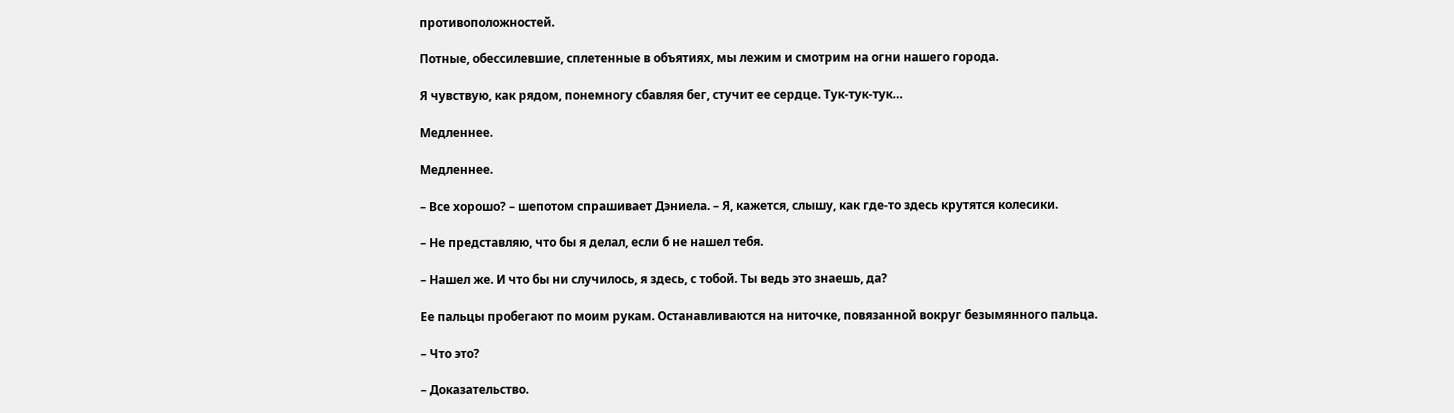противоположностей.

Потные, обессилевшие, сплетенные в объятиях, мы лежим и смотрим на огни нашего города.

Я чувствую, как рядом, понемногу сбавляя бег, стучит ее сердце. Тук-тук-тук…

Медленнее.

Медленнее.

– Все хорошо? – шепотом спрашивает Дэниела. – Я, кажется, слышу, как где-то здесь крутятся колесики.

– Не представляю, что бы я делал, если б не нашел тебя.

– Нашел же. И что бы ни случилось, я здесь, с тобой. Ты ведь это знаешь, да?

Ее пальцы пробегают по моим рукам. Останавливаются на ниточке, повязанной вокруг безымянного пальца.

– Что это?

– Доказательство.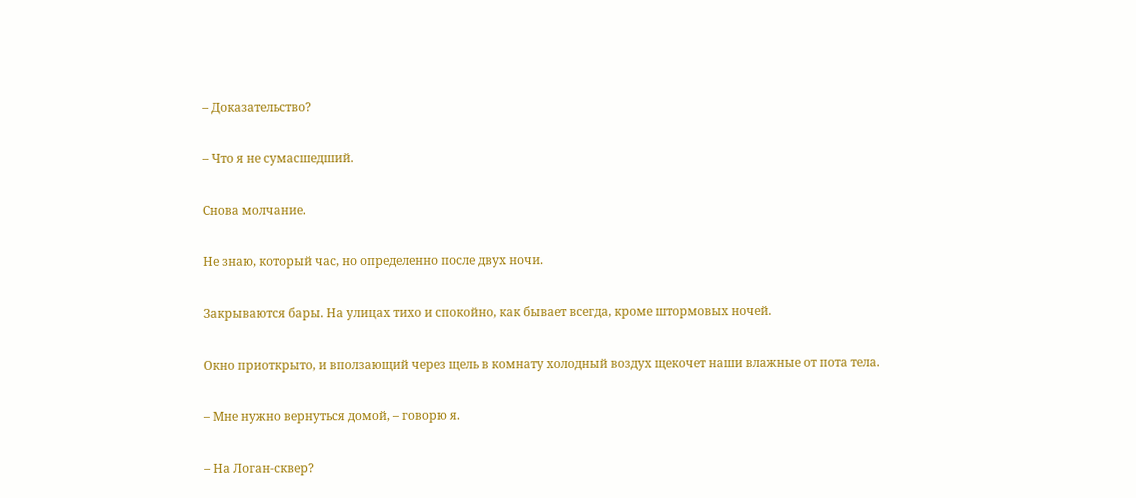– Доказательство?

– Что я не сумасшедший.

Снова молчание.

Не знаю, который час, но определенно после двух ночи.

Закрываются бары. На улицах тихо и спокойно, как бывает всегда, кроме штормовых ночей.

Окно приоткрыто, и вползающий через щель в комнату холодный воздух щекочет наши влажные от пота тела.

– Мне нужно вернуться домой, – говорю я.

– На Логан-сквер?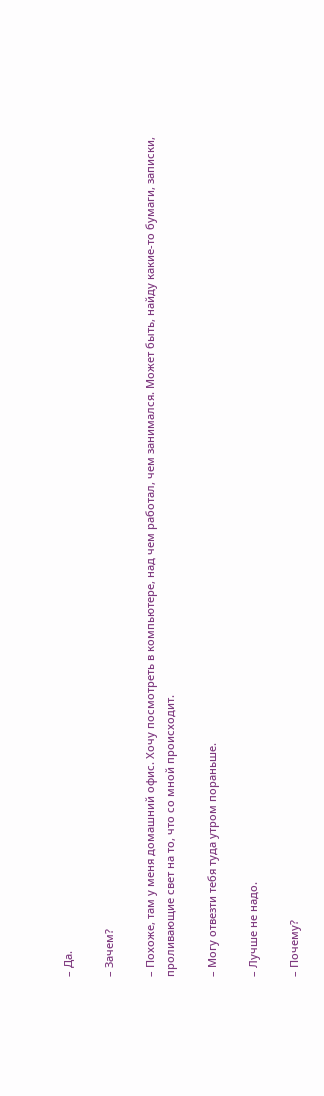– Да.

– Зачем?

– Похоже, там у меня домашний офис. Хочу посмотреть в компьютере, над чем работал, чем занимался. Может быть, найду какие-то бумаги, записки, проливающие свет на то, что со мной происходит.

– Могу отвезти тебя туда утром пораньше.

– Лучше не надо.

– Почему?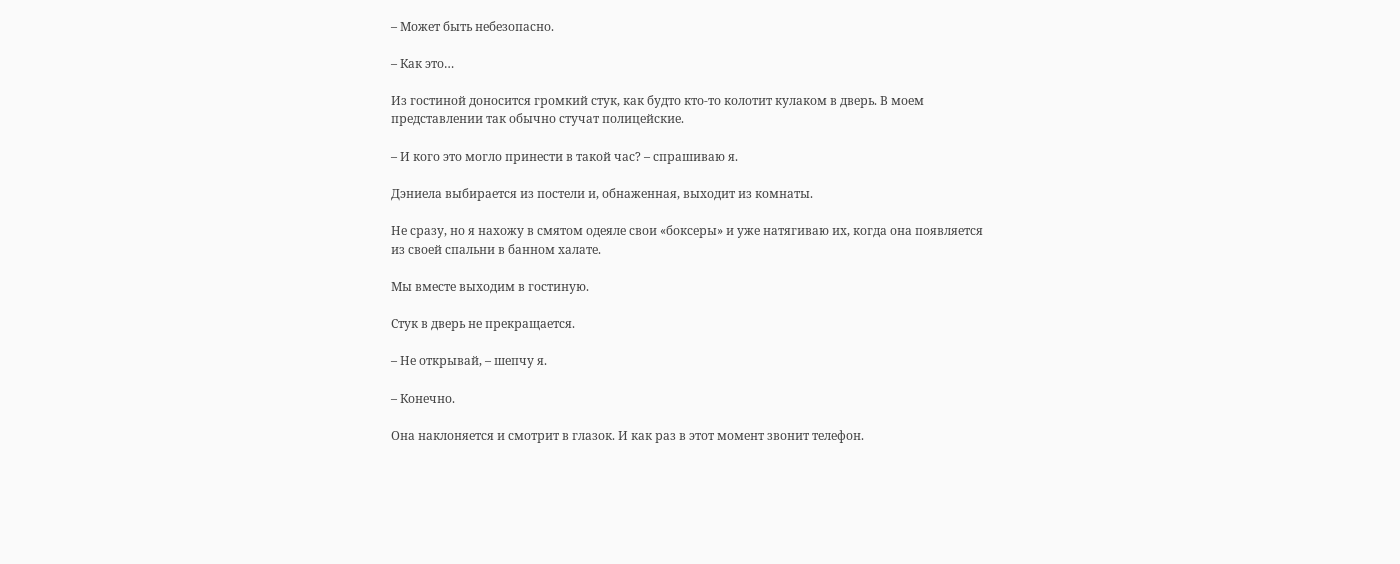– Может быть небезопасно.

– Как это…

Из гостиной доносится громкий стук, как будто кто-то колотит кулаком в дверь. В моем представлении так обычно стучат полицейские.

– И кого это могло принести в такой час? – спрашиваю я.

Дэниела выбирается из постели и, обнаженная, выходит из комнаты.

Не сразу, но я нахожу в смятом одеяле свои «боксеры» и уже натягиваю их, когда она появляется из своей спальни в банном халате.

Мы вместе выходим в гостиную.

Стук в дверь не прекращается.

– Не открывай, – шепчу я.

– Конечно.

Она наклоняется и смотрит в глазок. И как раз в этот момент звонит телефон.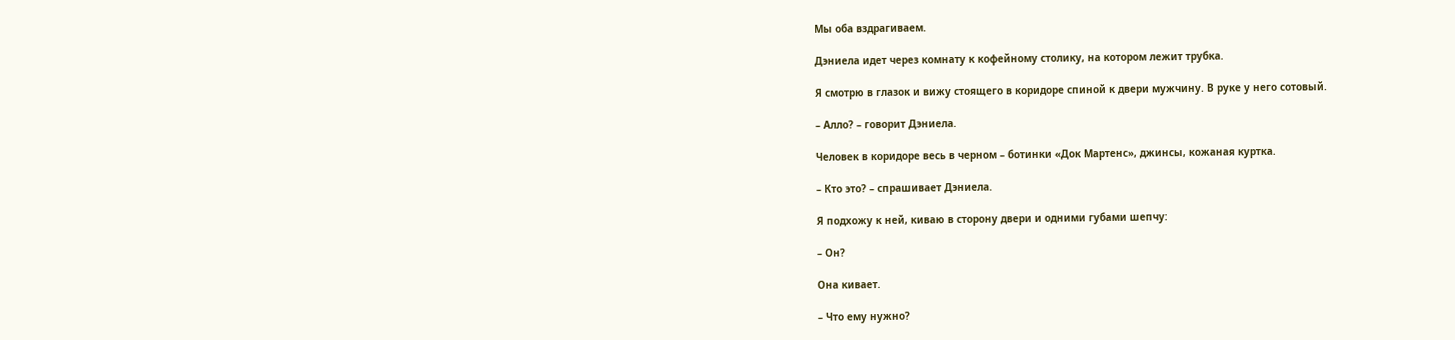Мы оба вздрагиваем.

Дэниела идет через комнату к кофейному столику, на котором лежит трубка.

Я смотрю в глазок и вижу стоящего в коридоре спиной к двери мужчину. В руке у него сотовый.

– Алло? – говорит Дэниела.

Человек в коридоре весь в черном – ботинки «Док Мартенс», джинсы, кожаная куртка.

– Кто это? – спрашивает Дэниела.

Я подхожу к ней, киваю в сторону двери и одними губами шепчу:

– Он?

Она кивает.

– Что ему нужно?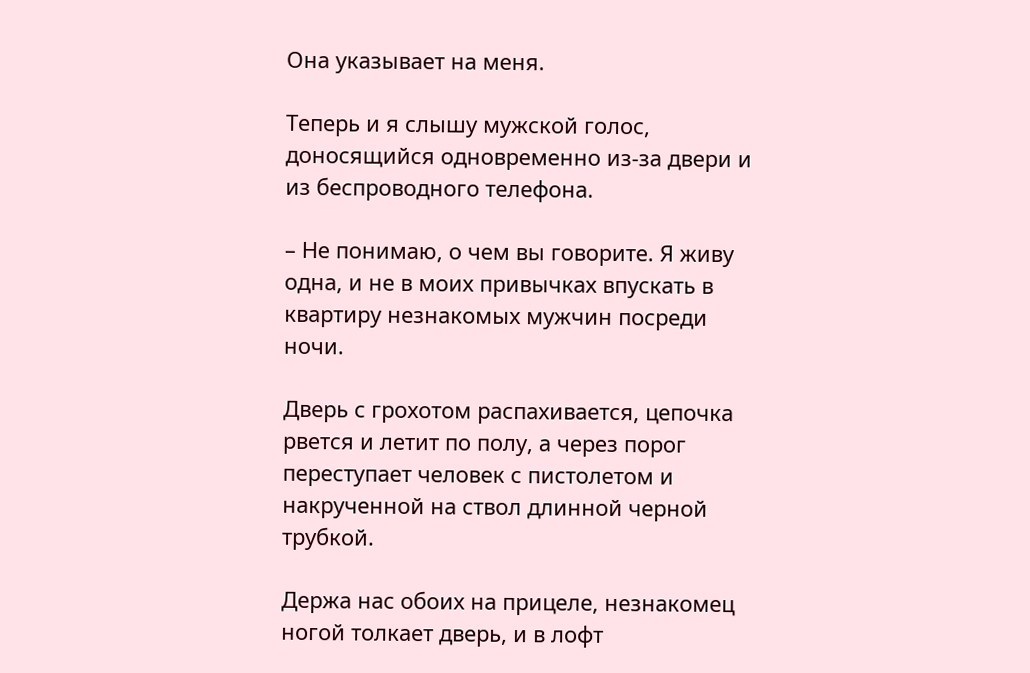Она указывает на меня.

Теперь и я слышу мужской голос, доносящийся одновременно из-за двери и из беспроводного телефона.

– Не понимаю, о чем вы говорите. Я живу одна, и не в моих привычках впускать в квартиру незнакомых мужчин посреди ночи.

Дверь с грохотом распахивается, цепочка рвется и летит по полу, а через порог переступает человек с пистолетом и накрученной на ствол длинной черной трубкой.

Держа нас обоих на прицеле, незнакомец ногой толкает дверь, и в лофт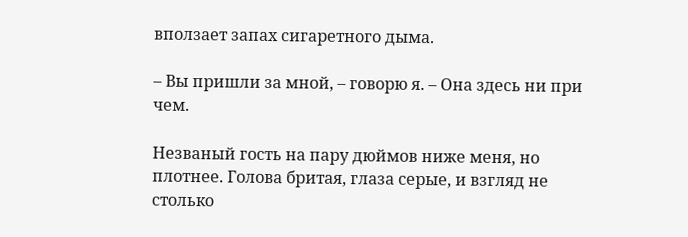вползает запах сигаретного дыма.

– Вы пришли за мной, – говорю я. – Она здесь ни при чем.

Незваный гость на пару дюймов ниже меня, но плотнее. Голова бритая, глаза серые, и взгляд не столько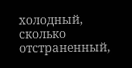холодный, сколько отстраненный,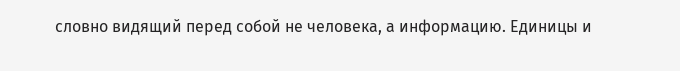словно видящий перед собой не человека, а информацию. Единицы и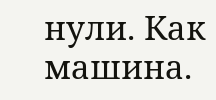нули. Как машина.